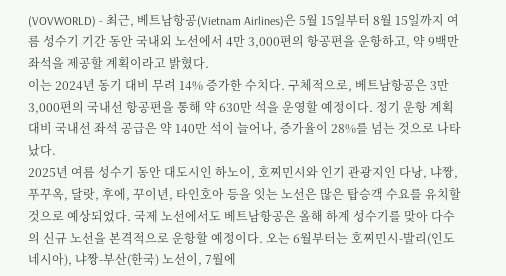(VOVWORLD) - 최근, 베트남항공(Vietnam Airlines)은 5월 15일부터 8월 15일까지 여름 성수기 기간 동안 국내외 노선에서 4만 3,000편의 항공편을 운항하고, 약 9백만 좌석을 제공할 계획이라고 밝혔다.
이는 2024년 동기 대비 무려 14% 증가한 수치다. 구체적으로, 베트남항공은 3만 3,000편의 국내선 항공편을 통해 약 630만 석을 운영할 예정이다. 정기 운항 계획 대비 국내선 좌석 공급은 약 140만 석이 늘어나, 증가율이 28%를 넘는 것으로 나타났다.
2025년 여름 성수기 동안 대도시인 하노이, 호찌민시와 인기 관광지인 다낭, 냐짱, 푸꾸옥, 달랏, 후에, 꾸이년, 타인호아 등을 잇는 노선은 많은 탑승객 수요를 유치할 것으로 예상되었다. 국제 노선에서도 베트남항공은 올해 하계 성수기를 맞아 다수의 신규 노선을 본격적으로 운항할 예정이다. 오는 6월부터는 호찌민시-발리(인도네시아), 냐짱-부산(한국) 노선이, 7월에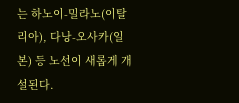는 하노이-밀라노(이탈리아), 다낭-오사카(일본) 등 노선이 새롭게 개설된다.